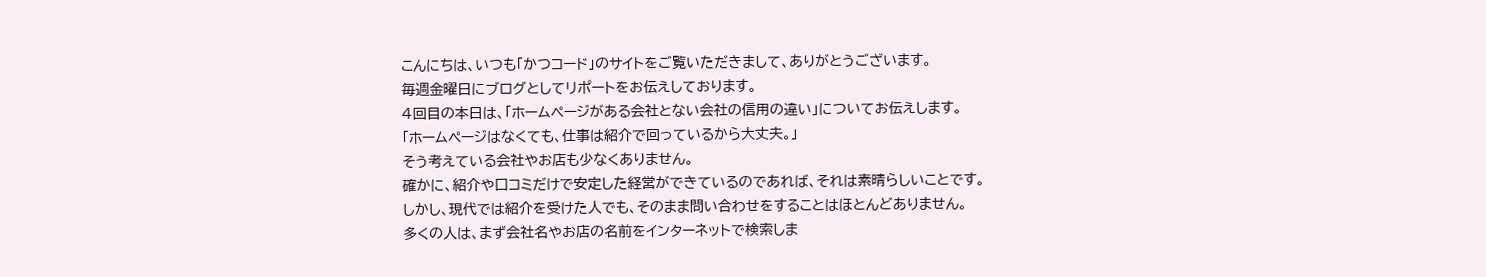こんにちは、いつも「かつコード」のサイトをご覧いただきまして、ありがとうございます。
毎週金曜日にブログとしてリポートをお伝えしております。
4回目の本日は、「ホームページがある会社とない会社の信用の違い」についてお伝えします。
「ホームページはなくても、仕事は紹介で回っているから大丈夫。」
そう考えている会社やお店も少なくありません。
確かに、紹介や口コミだけで安定した経営ができているのであれば、それは素晴らしいことです。
しかし、現代では紹介を受けた人でも、そのまま問い合わせをすることはほとんどありません。
多くの人は、まず会社名やお店の名前をインターネットで検索しま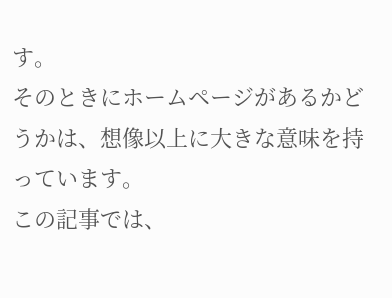す。
そのときにホームページがあるかどうかは、想像以上に大きな意味を持っています。
この記事では、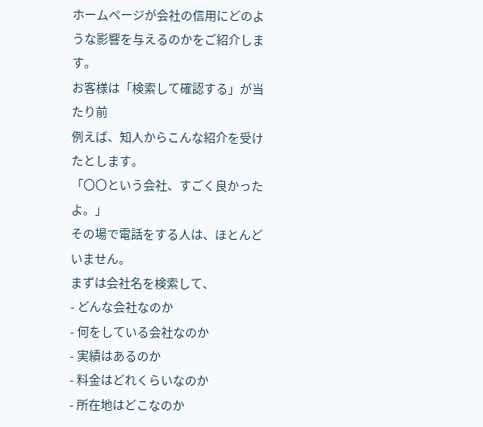ホームページが会社の信用にどのような影響を与えるのかをご紹介します。
お客様は「検索して確認する」が当たり前
例えば、知人からこんな紹介を受けたとします。
「〇〇という会社、すごく良かったよ。」
その場で電話をする人は、ほとんどいません。
まずは会社名を検索して、
- どんな会社なのか
- 何をしている会社なのか
- 実績はあるのか
- 料金はどれくらいなのか
- 所在地はどこなのか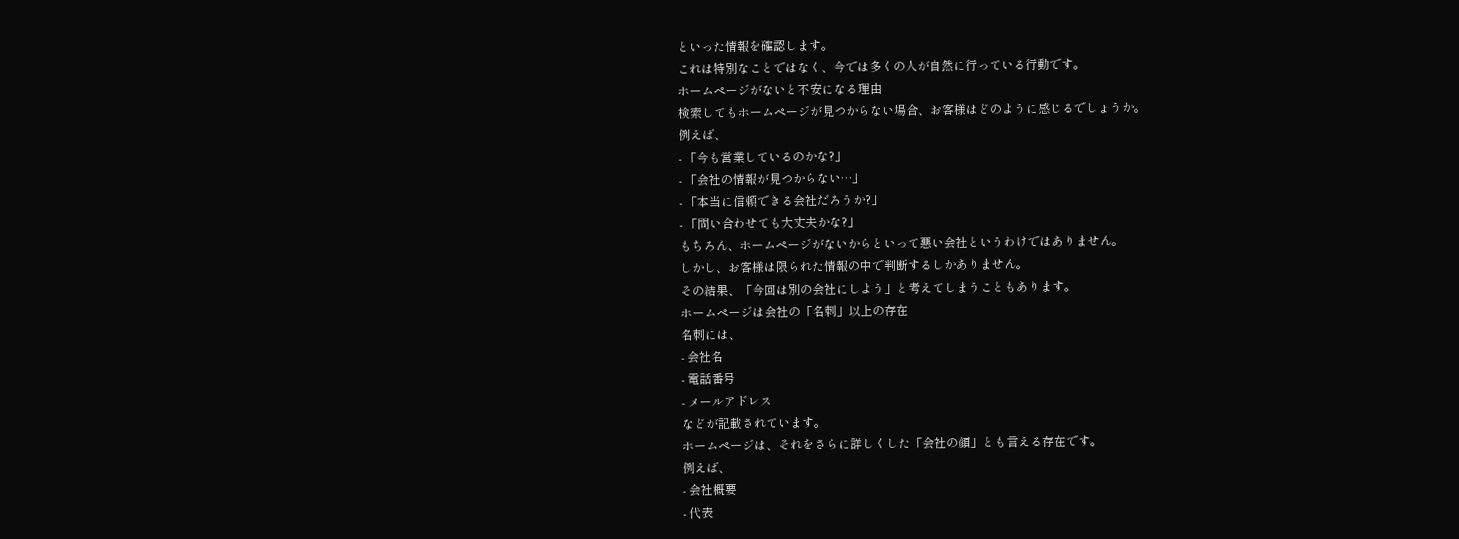といった情報を確認します。
これは特別なことではなく、今では多くの人が自然に行っている行動です。
ホームページがないと不安になる理由
検索してもホームページが見つからない場合、お客様はどのように感じるでしょうか。
例えば、
- 「今も営業しているのかな?」
- 「会社の情報が見つからない…」
- 「本当に信頼できる会社だろうか?」
- 「問い合わせても大丈夫かな?」
もちろん、ホームページがないからといって悪い会社というわけではありません。
しかし、お客様は限られた情報の中で判断するしかありません。
その結果、「今回は別の会社にしよう」と考えてしまうこともあります。
ホームページは会社の「名刺」以上の存在
名刺には、
- 会社名
- 電話番号
- メールアドレス
などが記載されています。
ホームページは、それをさらに詳しくした「会社の顔」とも言える存在です。
例えば、
- 会社概要
- 代表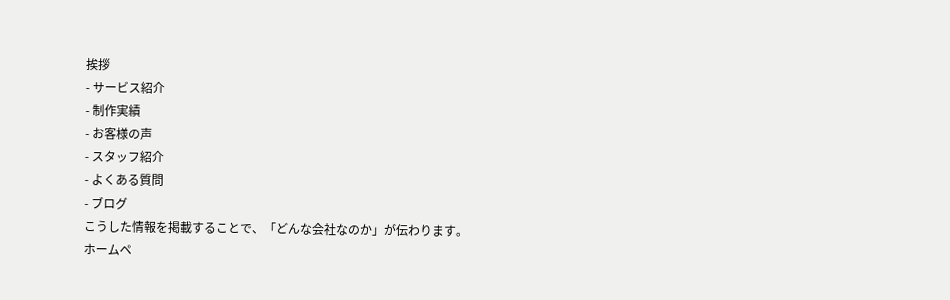挨拶
- サービス紹介
- 制作実績
- お客様の声
- スタッフ紹介
- よくある質問
- ブログ
こうした情報を掲載することで、「どんな会社なのか」が伝わります。
ホームペ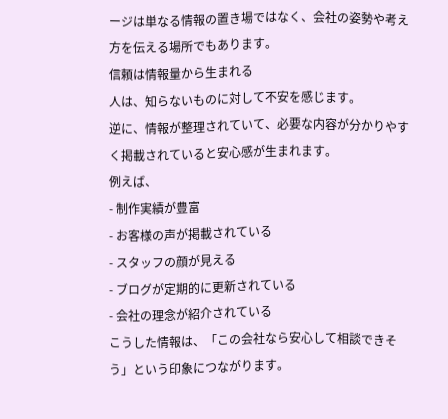ージは単なる情報の置き場ではなく、会社の姿勢や考え方を伝える場所でもあります。
信頼は情報量から生まれる
人は、知らないものに対して不安を感じます。
逆に、情報が整理されていて、必要な内容が分かりやすく掲載されていると安心感が生まれます。
例えば、
- 制作実績が豊富
- お客様の声が掲載されている
- スタッフの顔が見える
- ブログが定期的に更新されている
- 会社の理念が紹介されている
こうした情報は、「この会社なら安心して相談できそう」という印象につながります。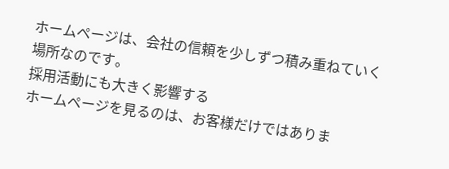ホームページは、会社の信頼を少しずつ積み重ねていく場所なのです。
採用活動にも大きく影響する
ホームページを見るのは、お客様だけではありま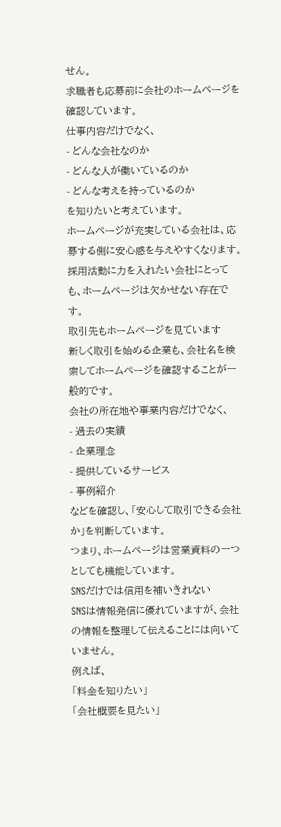せん。
求職者も応募前に会社のホームページを確認しています。
仕事内容だけでなく、
- どんな会社なのか
- どんな人が働いているのか
- どんな考えを持っているのか
を知りたいと考えています。
ホームページが充実している会社は、応募する側に安心感を与えやすくなります。
採用活動に力を入れたい会社にとっても、ホームページは欠かせない存在です。
取引先もホームページを見ています
新しく取引を始める企業も、会社名を検索してホームページを確認することが一般的です。
会社の所在地や事業内容だけでなく、
- 過去の実績
- 企業理念
- 提供しているサービス
- 事例紹介
などを確認し、「安心して取引できる会社か」を判断しています。
つまり、ホームページは営業資料の一つとしても機能しています。
SNSだけでは信用を補いきれない
SNSは情報発信に優れていますが、会社の情報を整理して伝えることには向いていません。
例えば、
「料金を知りたい」
「会社概要を見たい」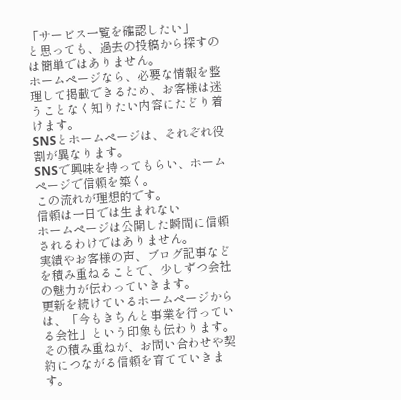「サービス一覧を確認したい」
と思っても、過去の投稿から探すのは簡単ではありません。
ホームページなら、必要な情報を整理して掲載できるため、お客様は迷うことなく知りたい内容にたどり着けます。
SNSとホームページは、それぞれ役割が異なります。
SNSで興味を持ってもらい、ホームページで信頼を築く。
この流れが理想的です。
信頼は一日では生まれない
ホームページは公開した瞬間に信頼されるわけではありません。
実績やお客様の声、ブログ記事などを積み重ねることで、少しずつ会社の魅力が伝わっていきます。
更新を続けているホームページからは、「今もきちんと事業を行っている会社」という印象も伝わります。
その積み重ねが、お問い合わせや契約につながる信頼を育てていきます。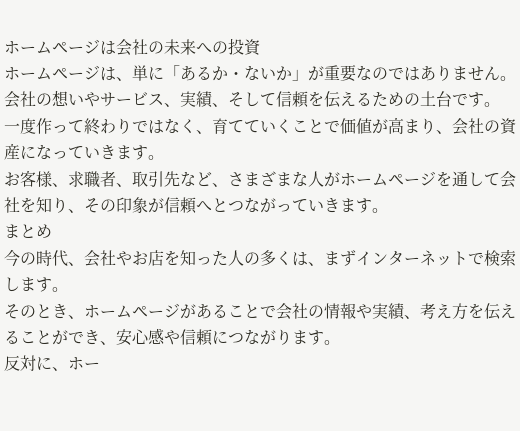ホームページは会社の未来への投資
ホームページは、単に「あるか・ないか」が重要なのではありません。
会社の想いやサービス、実績、そして信頼を伝えるための土台です。
一度作って終わりではなく、育てていくことで価値が高まり、会社の資産になっていきます。
お客様、求職者、取引先など、さまざまな人がホームページを通して会社を知り、その印象が信頼へとつながっていきます。
まとめ
今の時代、会社やお店を知った人の多くは、まずインターネットで検索します。
そのとき、ホームページがあることで会社の情報や実績、考え方を伝えることができ、安心感や信頼につながります。
反対に、ホー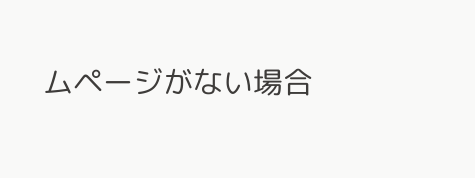ムページがない場合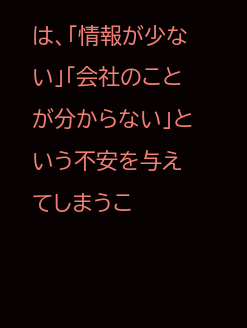は、「情報が少ない」「会社のことが分からない」という不安を与えてしまうこ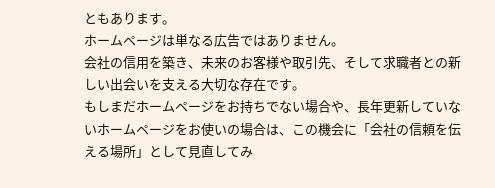ともあります。
ホームページは単なる広告ではありません。
会社の信用を築き、未来のお客様や取引先、そして求職者との新しい出会いを支える大切な存在です。
もしまだホームページをお持ちでない場合や、長年更新していないホームページをお使いの場合は、この機会に「会社の信頼を伝える場所」として見直してみ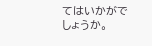てはいかがでしょうか。